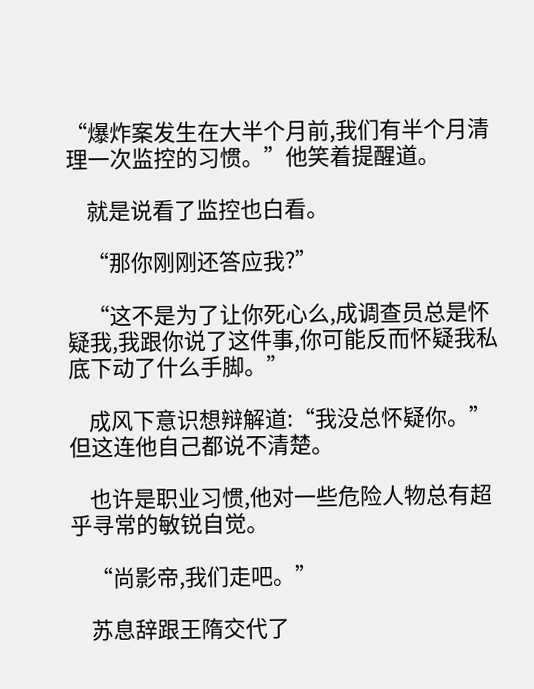“爆炸案发生在大半个月前,我们有半个月清理一次监控的习惯。”他笑着提醒道。

    就是说看了监控也白看。

    “那你刚刚还答应我?”

    “这不是为了让你死心么,成调查员总是怀疑我,我跟你说了这件事,你可能反而怀疑我私底下动了什么手脚。”

    成风下意识想辩解道:“我没总怀疑你。”但这连他自己都说不清楚。

    也许是职业习惯,他对一些危险人物总有超乎寻常的敏锐自觉。

    “尚影帝,我们走吧。”

    苏息辞跟王隋交代了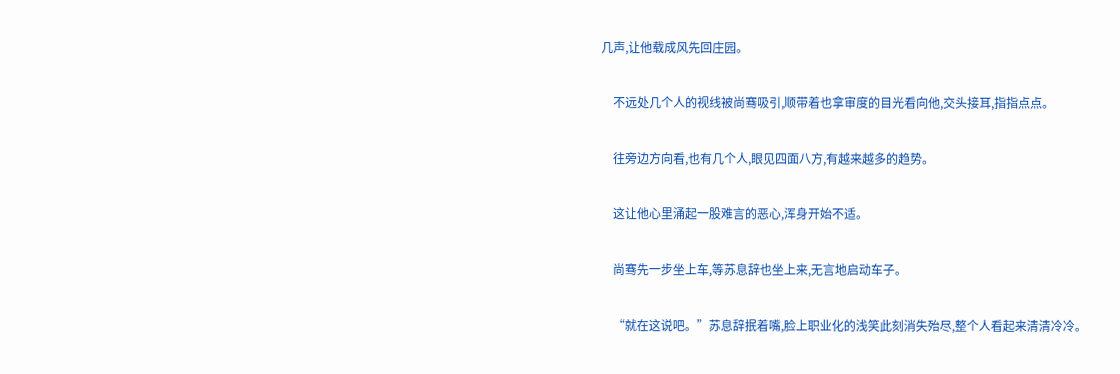几声,让他载成风先回庄园。

    不远处几个人的视线被尚骞吸引,顺带着也拿审度的目光看向他,交头接耳,指指点点。

    往旁边方向看,也有几个人,眼见四面八方,有越来越多的趋势。

    这让他心里涌起一股难言的恶心,浑身开始不适。

    尚骞先一步坐上车,等苏息辞也坐上来,无言地启动车子。

    “就在这说吧。”苏息辞抿着嘴,脸上职业化的浅笑此刻消失殆尽,整个人看起来清清冷冷。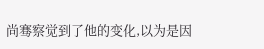尚骞察觉到了他的变化,以为是因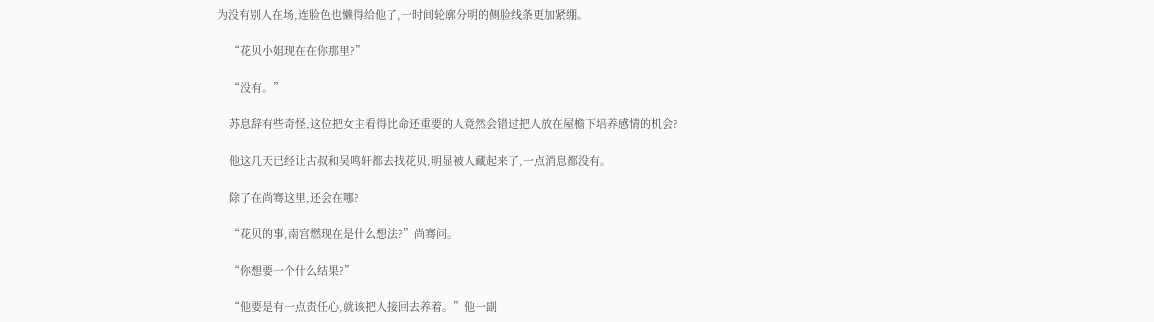为没有别人在场,连脸色也懒得给他了,一时间轮廓分明的侧脸线条更加紧绷。

    “花贝小姐现在在你那里?”

    “没有。”

    苏息辞有些奇怪,这位把女主看得比命还重要的人竟然会错过把人放在屋檐下培养感情的机会?

    他这几天已经让古叔和吴鸣轩都去找花贝,明显被人藏起来了,一点消息都没有。

    除了在尚骞这里,还会在哪?

    “花贝的事,南宫燃现在是什么想法?”尚骞问。

    “你想要一个什么结果?”

    “他要是有一点责任心,就该把人接回去养着。”他一副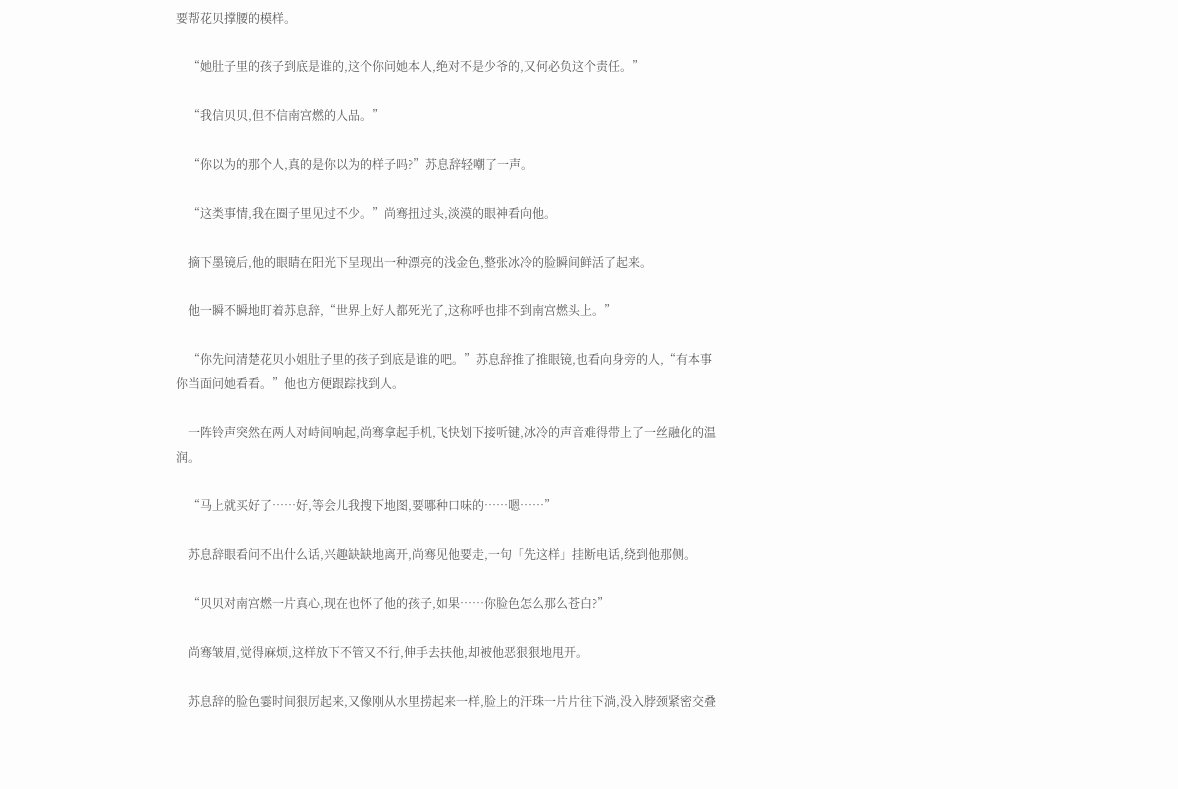要帮花贝撑腰的模样。

    “她肚子里的孩子到底是谁的,这个你问她本人,绝对不是少爷的,又何必负这个责任。”

    “我信贝贝,但不信南宫燃的人品。”

    “你以为的那个人,真的是你以为的样子吗?”苏息辞轻嘲了一声。

    “这类事情,我在圈子里见过不少。”尚骞扭过头,淡漠的眼神看向他。

    摘下墨镜后,他的眼睛在阳光下呈现出一种漂亮的浅金色,整张冰冷的脸瞬间鲜活了起来。

    他一瞬不瞬地盯着苏息辞,“世界上好人都死光了,这称呼也排不到南宫燃头上。”

    “你先问清楚花贝小姐肚子里的孩子到底是谁的吧。”苏息辞推了推眼镜,也看向身旁的人,“有本事你当面问她看看。”他也方便跟踪找到人。

    一阵铃声突然在两人对峙间响起,尚骞拿起手机,飞快划下接听键,冰冷的声音难得带上了一丝融化的温润。

    “马上就买好了……好,等会儿我搜下地图,要哪种口味的……嗯……”

    苏息辞眼看问不出什么话,兴趣缺缺地离开,尚骞见他要走,一句「先这样」挂断电话,绕到他那侧。

    “贝贝对南宫燃一片真心,现在也怀了他的孩子,如果……你脸色怎么那么苍白?”

    尚骞皱眉,觉得麻烦,这样放下不管又不行,伸手去扶他,却被他恶狠狠地甩开。

    苏息辞的脸色霎时间狠厉起来,又像刚从水里捞起来一样,脸上的汗珠一片片往下淌,没入脖颈紧密交叠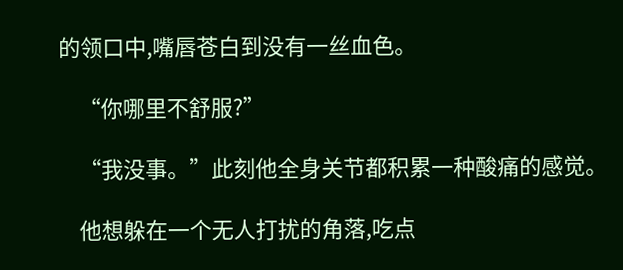的领口中,嘴唇苍白到没有一丝血色。

    “你哪里不舒服?”

    “我没事。”此刻他全身关节都积累一种酸痛的感觉。

    他想躲在一个无人打扰的角落,吃点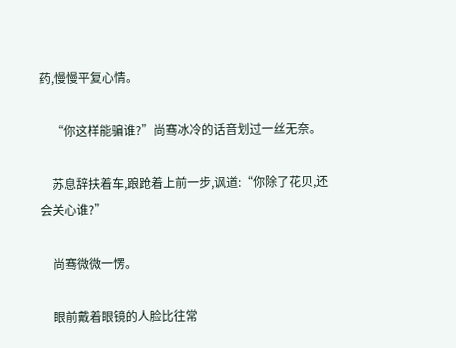药,慢慢平复心情。

    “你这样能骗谁?”尚骞冰冷的话音划过一丝无奈。

    苏息辞扶着车,踉跄着上前一步,讽道:“你除了花贝,还会关心谁?”

    尚骞微微一愣。

    眼前戴着眼镜的人脸比往常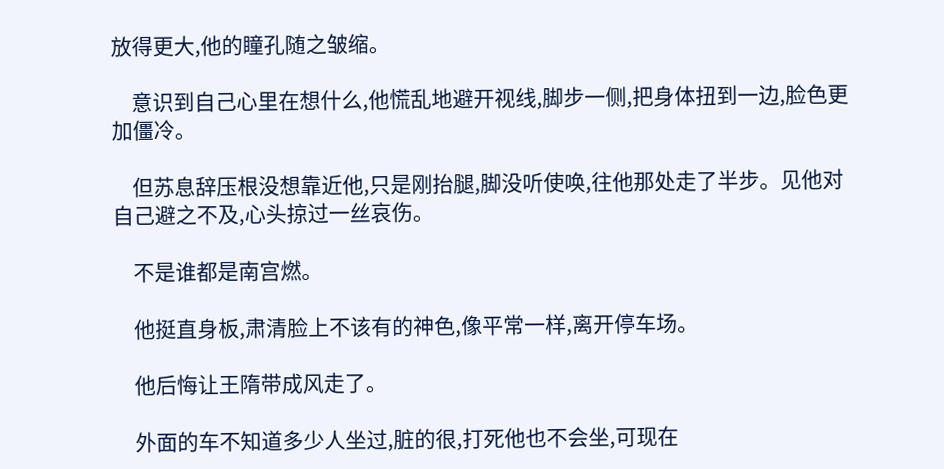放得更大,他的瞳孔随之皱缩。

    意识到自己心里在想什么,他慌乱地避开视线,脚步一侧,把身体扭到一边,脸色更加僵冷。

    但苏息辞压根没想靠近他,只是刚抬腿,脚没听使唤,往他那处走了半步。见他对自己避之不及,心头掠过一丝哀伤。

    不是谁都是南宫燃。

    他挺直身板,肃清脸上不该有的神色,像平常一样,离开停车场。

    他后悔让王隋带成风走了。

    外面的车不知道多少人坐过,脏的很,打死他也不会坐,可现在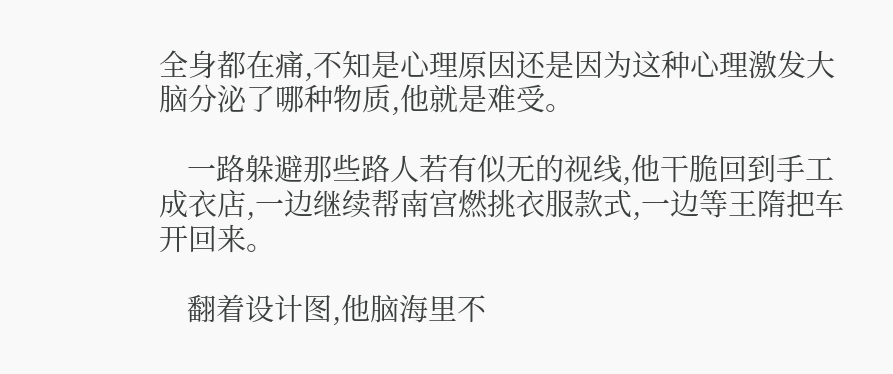全身都在痛,不知是心理原因还是因为这种心理激发大脑分泌了哪种物质,他就是难受。

    一路躲避那些路人若有似无的视线,他干脆回到手工成衣店,一边继续帮南宫燃挑衣服款式,一边等王隋把车开回来。

    翻着设计图,他脑海里不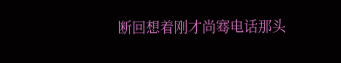断回想着刚才尚骞电话那头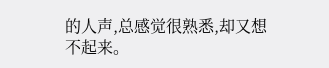的人声,总感觉很熟悉,却又想不起来。